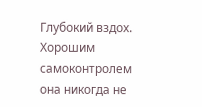Глубокий вздох. Хорошим самоконтролем она никогда не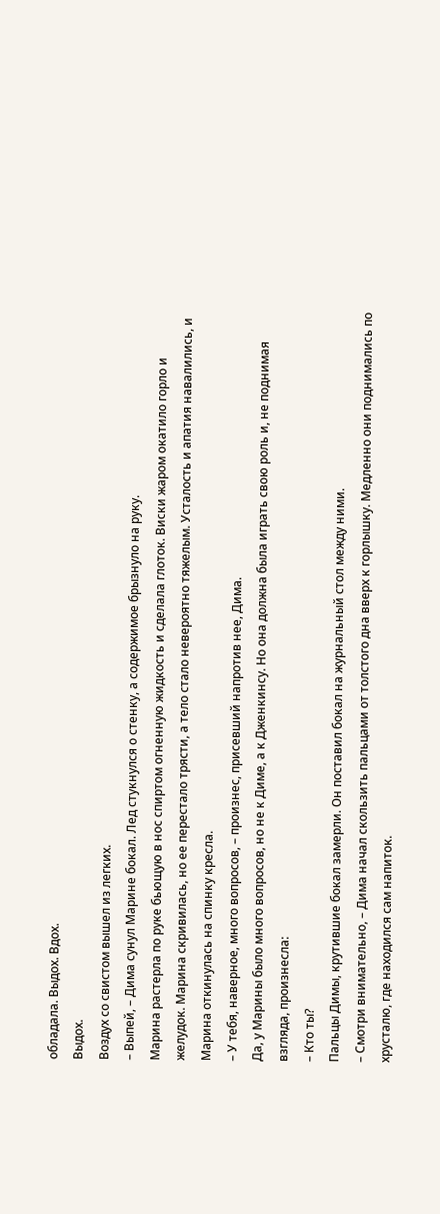обладала. Выдох. Вдох.
Выдох.
Воздух со свистом вышел из легких.
– Выпей, – Дима сунул Марине бокал. Лед стукнулся о стенку, а содержимое брызнуло на руку.
Марина растерла по руке бьющую в нос спиртом огненную жидкость и сделала глоток. Виски жаром окатило горло и желудок. Марина скривилась, но ее перестало трясти, а тело стало невероятно тяжелым. Усталость и апатия навалились, и Марина откинулась на спинку кресла.
– У тебя, наверное, много вопросов, – произнес, присевший напротив нее, Дима.
Да, у Марины было много вопросов, но не к Диме, а к Дженкинсу. Но она должна была играть свою роль и, не поднимая взгляда, произнесла:
– Кто ты?
Пальцы Димы, крутившие бокал замерли. Он поставил бокал на журнальный стол между ними.
– Смотри внимательно, – Дима начал скользить пальцами от толстого дна вверх к горлышку. Медленно они поднимались по хрусталю, где находился сам напиток.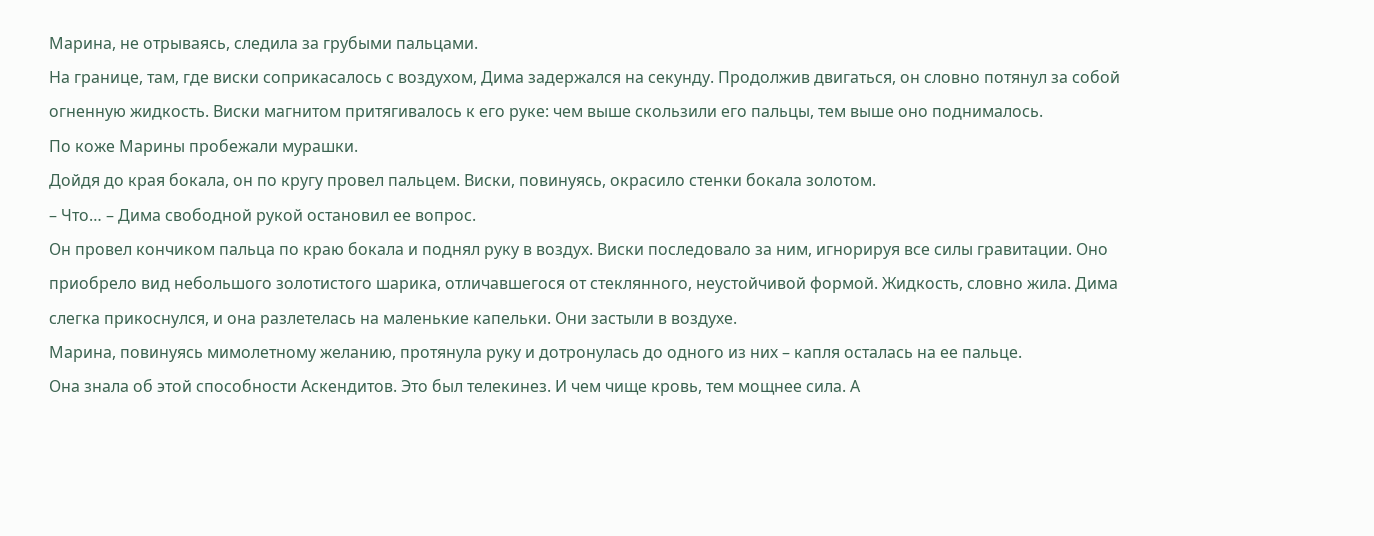Марина, не отрываясь, следила за грубыми пальцами.
На границе, там, где виски соприкасалось с воздухом, Дима задержался на секунду. Продолжив двигаться, он словно потянул за собой огненную жидкость. Виски магнитом притягивалось к его руке: чем выше скользили его пальцы, тем выше оно поднималось.
По коже Марины пробежали мурашки.
Дойдя до края бокала, он по кругу провел пальцем. Виски, повинуясь, окрасило стенки бокала золотом.
– Что… – Дима свободной рукой остановил ее вопрос.
Он провел кончиком пальца по краю бокала и поднял руку в воздух. Виски последовало за ним, игнорируя все силы гравитации. Оно приобрело вид небольшого золотистого шарика, отличавшегося от стеклянного, неустойчивой формой. Жидкость, словно жила. Дима слегка прикоснулся, и она разлетелась на маленькие капельки. Они застыли в воздухе.
Марина, повинуясь мимолетному желанию, протянула руку и дотронулась до одного из них – капля осталась на ее пальце.
Она знала об этой способности Аскендитов. Это был телекинез. И чем чище кровь, тем мощнее сила. А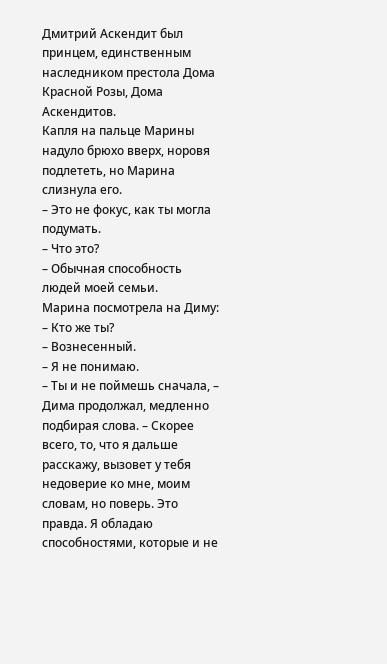Дмитрий Аскендит был принцем, единственным наследником престола Дома Красной Розы, Дома Аскендитов.
Капля на пальце Марины надуло брюхо вверх, норовя подлететь, но Марина слизнула его.
– Это не фокус, как ты могла подумать.
– Что это?
– Обычная способность людей моей семьи.
Марина посмотрела на Диму:
– Кто же ты?
– Вознесенный.
– Я не понимаю.
– Ты и не поймешь сначала, – Дима продолжал, медленно подбирая слова. – Скорее всего, то, что я дальше расскажу, вызовет у тебя недоверие ко мне, моим словам, но поверь. Это правда. Я обладаю способностями, которые и не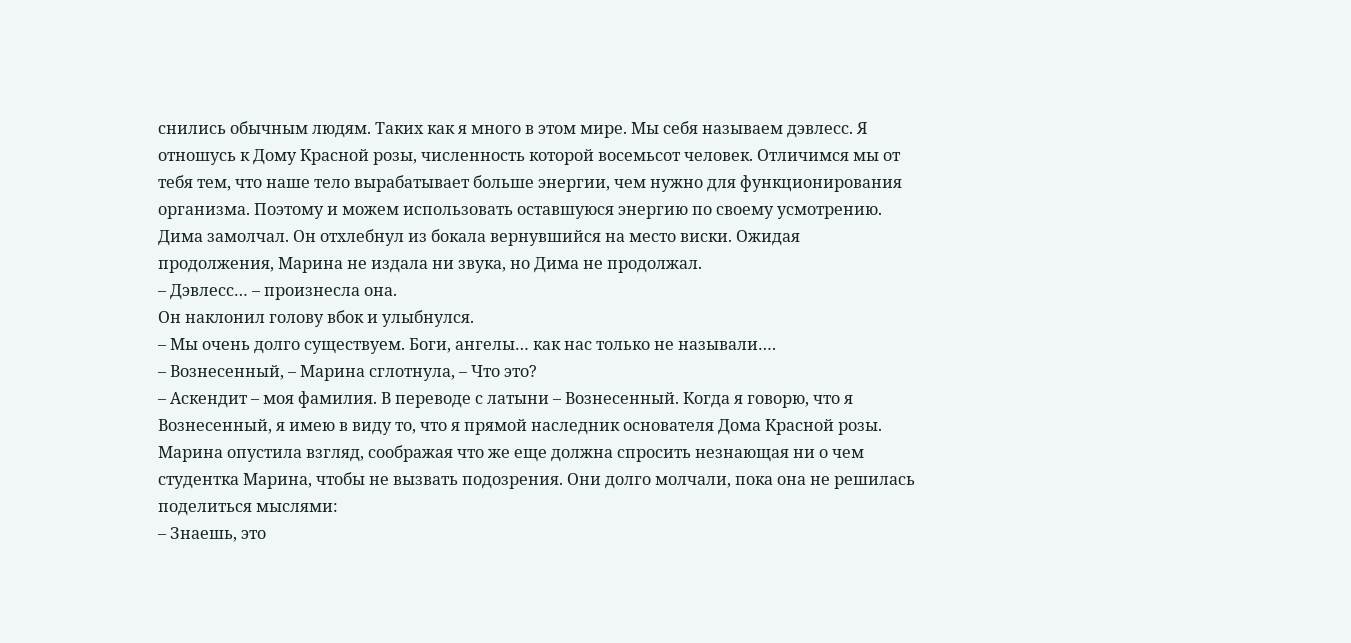снились обычным людям. Таких как я много в этом мире. Мы себя называем дэвлесс. Я отношусь к Дому Красной розы, численность которой восемьсот человек. Отличимся мы от тебя тем, что наше тело вырабатывает больше энергии, чем нужно для функционирования организма. Поэтому и можем использовать оставшуюся энергию по своему усмотрению.
Дима замолчал. Он отхлебнул из бокала вернувшийся на место виски. Ожидая продолжения, Марина не издала ни звука, но Дима не продолжал.
– Дэвлесс… – произнесла она.
Он наклонил голову вбок и улыбнулся.
– Мы очень долго существуем. Боги, ангелы… как нас только не называли….
– Вознесенный, – Марина сглотнула, – Что это?
– Аскендит – моя фамилия. В переводе с латыни – Вознесенный. Когда я говорю, что я Вознесенный, я имею в виду то, что я прямой наследник основателя Дома Красной розы.
Марина опустила взгляд, соображая что же еще должна спросить незнающая ни о чем студентка Марина, чтобы не вызвать подозрения. Они долго молчали, пока она не решилась поделиться мыслями:
– Знаешь, это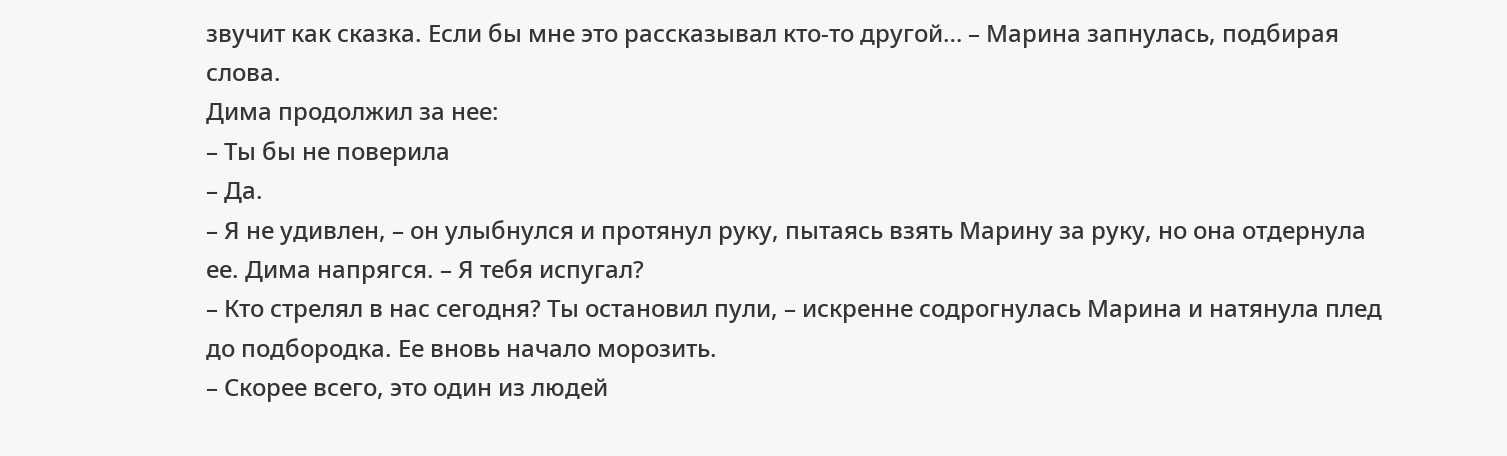звучит как сказка. Если бы мне это рассказывал кто-то другой… – Марина запнулась, подбирая слова.
Дима продолжил за нее:
– Ты бы не поверила
– Да.
– Я не удивлен, – он улыбнулся и протянул руку, пытаясь взять Марину за руку, но она отдернула ее. Дима напрягся. – Я тебя испугал?
– Кто стрелял в нас сегодня? Ты остановил пули, – искренне содрогнулась Марина и натянула плед до подбородка. Ее вновь начало морозить.
– Скорее всего, это один из людей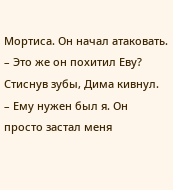Мортиса. Он начал атаковать.
– Это же он похитил Еву?
Стиснув зубы, Дима кивнул.
– Ему нужен был я. Он просто застал меня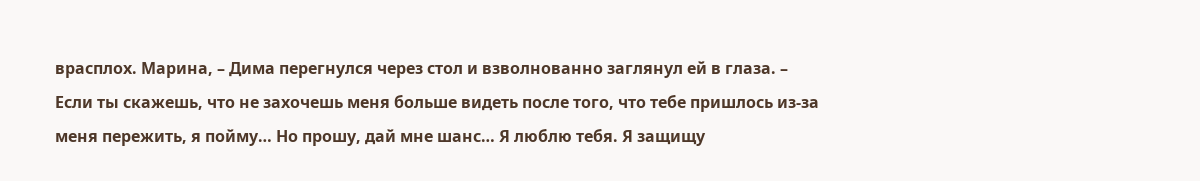врасплох. Марина, – Дима перегнулся через стол и взволнованно заглянул ей в глаза. – Если ты скажешь, что не захочешь меня больше видеть после того, что тебе пришлось из-за меня пережить, я пойму… Но прошу, дай мне шанс… Я люблю тебя. Я защищу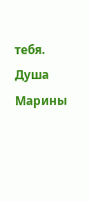тебя.
Душа Марины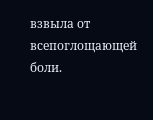взвыла от всепоглощающей боли.